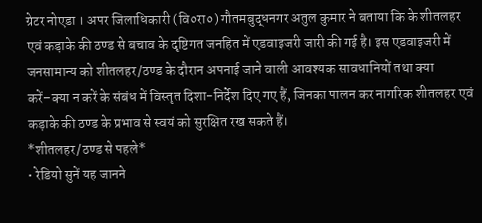ग्रेटर नोएडा । अपर जिलाधिकारी (वि०रा०) गौतमबुद्धनगर अतुल कुमार ने बताया कि के शीतलहर एवं कड़ाके की ठण्ड से बचाव के दृष्टिगत जनहित में एडवाइजरी जारी की गई है। इस एडवाइजरी में जनसामान्य को शीतलहर/ठण्ड के दौरान अपनाई जाने वाली आवश्यक सावधानियों तथा क्या करें–क्या न करें के संबंध में विस्तृत दिशा-निर्देश दिए गए हैं, जिनका पालन कर नागरिक शीतलहर एवं कड़ाके की ठण्ड के प्रभाव से स्वयं को सुरक्षित रख सकते हैं।
*शीतलहर/ठण्ड से पहले*
• रेडियो सुनें यह जानने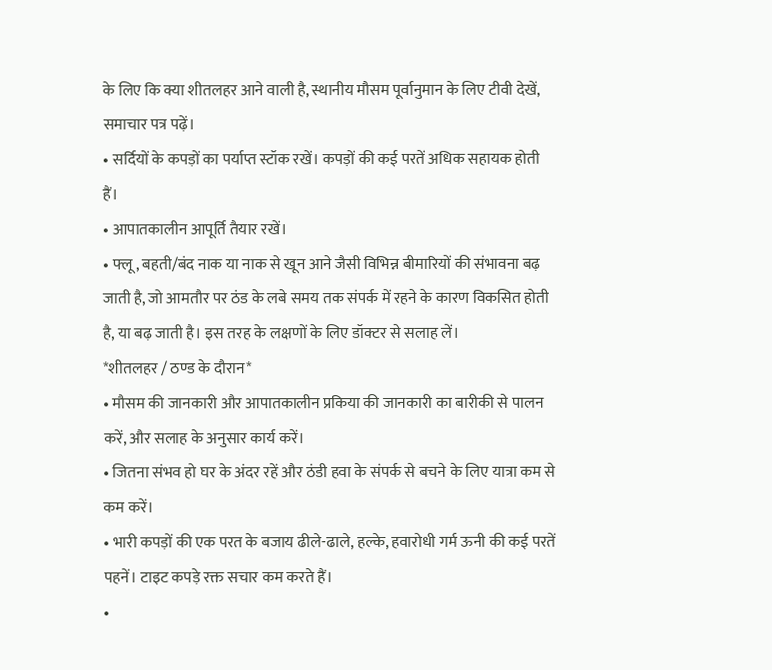के लिए कि क्या शीतलहर आने वाली है, स्थानीय मौसम पूर्वानुमान के लिए टीवी देखें, समाचार पत्र पढ़ें।
• सर्दियों के कपड़ों का पर्याप्त स्टॉक रखें। कपड़ों की कई परतें अधिक सहायक होती हैं।
• आपातकालीन आपूर्ति तैयार रखें।
• फ्लू, बहती/बंद नाक या नाक से खून आने जैसी विभिन्न बीमारियों की संभावना बढ़ जाती है, जो आमतौर पर ठंड के लबे समय तक संपर्क में रहने के कारण विकसित होती है, या बढ़ जाती है। इस तरह के लक्षणों के लिए डॉक्टर से सलाह लें।
*शीतलहर / ठण्ड के दौरान*
• मौसम की जानकारी और आपातकालीन प्रकिया की जानकारी का बारीकी से पालन करें, और सलाह के अनुसार कार्य करें।
• जितना संभव हो घर के अंदर रहें और ठंडी हवा के संपर्क से बचने के लिए यात्रा कम से कम करें।
• भारी कपड़ों की एक परत के बजाय ढीले-ढाले, हल्के, हवारोधी गर्म ऊनी की कई परतें पहनें। टाइट कपड़े रक्त सचार कम करते हैं।
•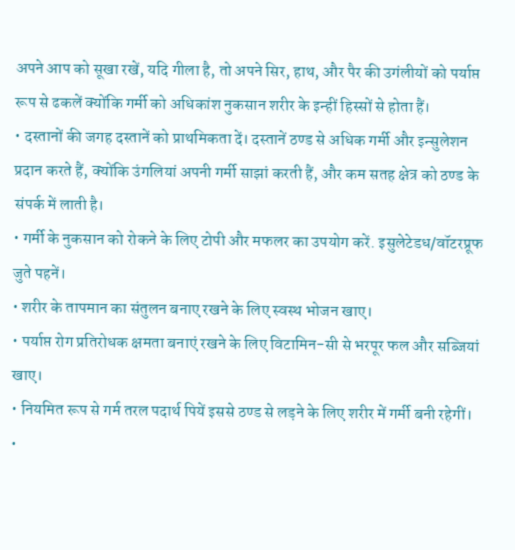अपने आप को सूखा रखें, यदि गीला है, तो अपने सिर, हाथ, और पैर की उगंलीयों को पर्याप्त रूप से ढकलें क्योंकि गर्मी को अधिकांश नुकसान शरीर के इन्हीं हिस्सों से होता हैं।
• दस्तानों की जगह दस्तानें को प्राथमिकता दें। दस्तानें ठण्ड से अधिक गर्मी और इन्सुलेशन प्रदान करते हैं, क्योंकि उंगलियां अपनी गर्मी साझां करती हैं, और कम सतह क्षेत्र को ठण्ड के संपर्क में लाती है।
• गर्मी के नुकसान को रोकने के लिए टोपी और मफलर का उपयोग करें. इसुलेटेडध/वॉटरप्रूफ जुते पहनें।
• शरीर के तापमान का संतुलन बनाए रखने के लिए स्वस्थ भोजन खाए।
• पर्याप्त रोग प्रतिरोधक क्षमता बनाएं रखने के लिए विटामिन-सी से भरपूर फल और सब्जियां खाए।
• नियमित रूप से गर्म तरल पदार्थ पियें इससे ठण्ड से लड़ने के लिए शरीर में गर्मी बनी रहेगीं।
•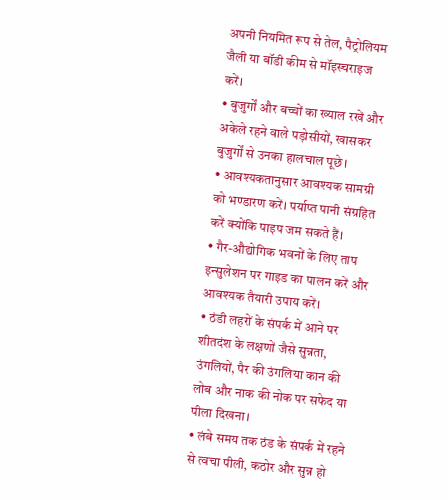अपनी नियमित रूप से तेल, पैट्रोलियम जैली या बॉडी कीम से मॉइस्चराइज करें।
• बुजुर्गों और बच्चों का ख्याल रखें और अकेले रहने वाले पड़ोसीयों, खासकर बुजुर्गों से उनका हालचाल पूछे।
• आवश्यकतानुसार आवश्यक सामग्री को भण्डारण करें। पर्याप्त पानी संग्रहित करें क्योंकि पाइप जम सकते हैं।
• गैर-औद्योगिक भवनों के लिए ताप इन्सुलेशन पर गाइड का पालन करें और आवश्यक तैयारी उपाय करें।
• ठंडी लहरों के संपर्क में आने पर शीतदंश के लक्षणों जैसे सुन्नता, उंगलियों, पैर की उंगलिया कान की लोब और नाक की नोक पर सफेद या पीला दिखना।
• लंबे समय तक ठंड के संपर्क में रहने से त्वचा पीली, कठोर और सुन्न हो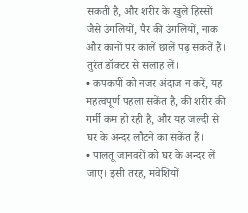सकती है, और शरीर के खुले हिस्सों जैसे उंगलियों, पैर की उंगलियों, नाक और कानों पर कालें छालें पढ़ सकतें हैं। तुरंत डॉक्टर से सलाह लें।
• कपकपीं को नजर अंदाज न करें, यह महत्वपूर्ण पहला सकेंत है, की शरीर की गर्मी कम हो रही है, और यह जल्दी से घर के अन्दर लौटने का सकेंत हैं।
• पालतू जानवरों को घर के अन्दर लें जाए। इसी तरह, मवेशियों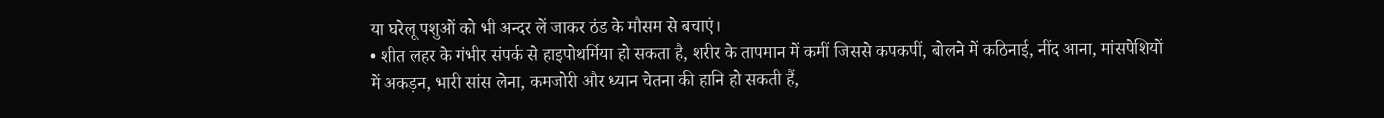या घरेलू पशुओं को भी अन्दर लें जाकर ठंड के मौसम से बचाएं।
• शीत लहर के गंभीर संपर्क से हाइपोथर्मिया हो सकता है, शरीर के तापमान में कमीं जिससे कपकपीं, बोलने में कठिनाई, नींद आना, मांसपेशियों में अकड़न, भारी सांस लेना, कमजोरी और ध्यान चेतना की हानि हो सकती हैं,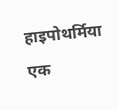हाइपोथर्मिया एक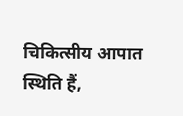चिकित्सीय आपात स्थिति हैं,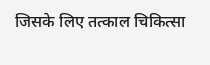जिसके लिए तत्काल चिकित्सा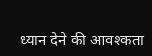ध्यान देने की आवश्कता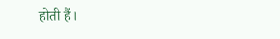होती हैं।